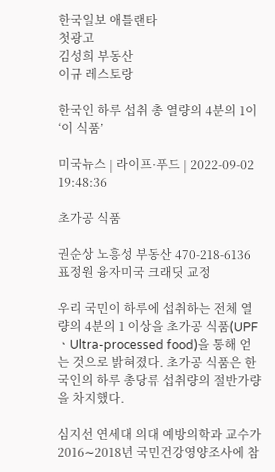한국일보 애틀랜타
첫광고
김성희 부동산
이규 레스토랑

한국인 하루 섭취 총 열량의 4분의 1이‘이 식품’

미국뉴스 | 라이프·푸드 | 2022-09-02 19:48:36

초가공 식품

권순상 노흥성 부동산 470-218-6136표정원 융자미국 크래딧 교정

우리 국민이 하루에 섭취하는 전체 열량의 4분의 1 이상을 초가공 식품(UPFㆍUltra-processed food)을 통해 얻는 것으로 밝혀졌다. 초가공 식품은 한국인의 하루 총당류 섭취량의 절반가량을 차지했다.

심지선 연세대 의대 예방의학과 교수가 2016∼2018년 국민건강영양조사에 참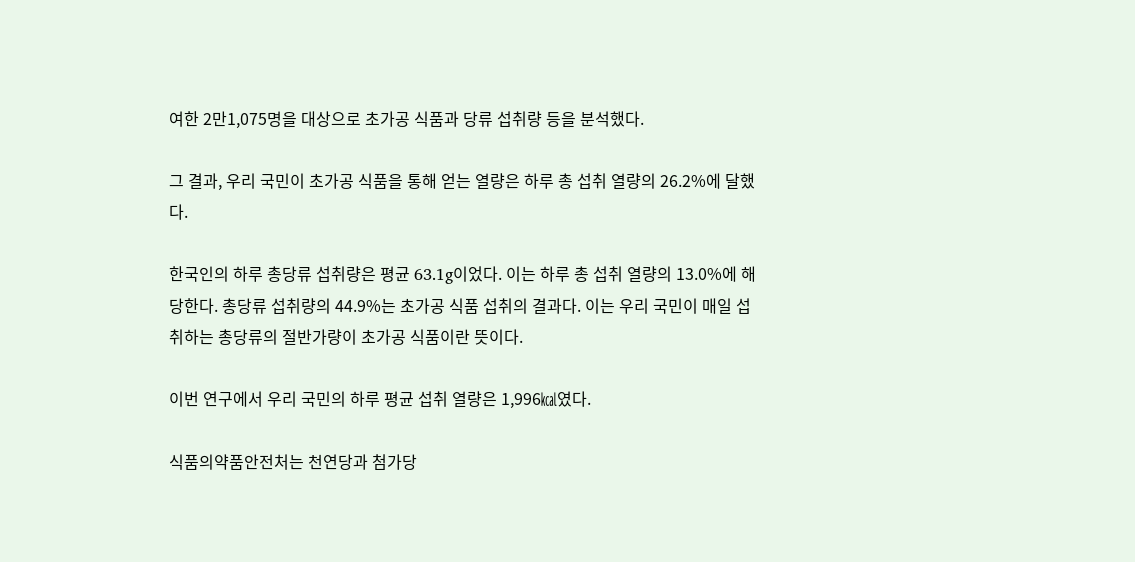여한 2만1,075명을 대상으로 초가공 식품과 당류 섭취량 등을 분석했다.

그 결과, 우리 국민이 초가공 식품을 통해 얻는 열량은 하루 총 섭취 열량의 26.2%에 달했다.

한국인의 하루 총당류 섭취량은 평균 63.1g이었다. 이는 하루 총 섭취 열량의 13.0%에 해당한다. 총당류 섭취량의 44.9%는 초가공 식품 섭취의 결과다. 이는 우리 국민이 매일 섭취하는 총당류의 절반가량이 초가공 식품이란 뜻이다.

이번 연구에서 우리 국민의 하루 평균 섭취 열량은 1,996㎉였다.

식품의약품안전처는 천연당과 첨가당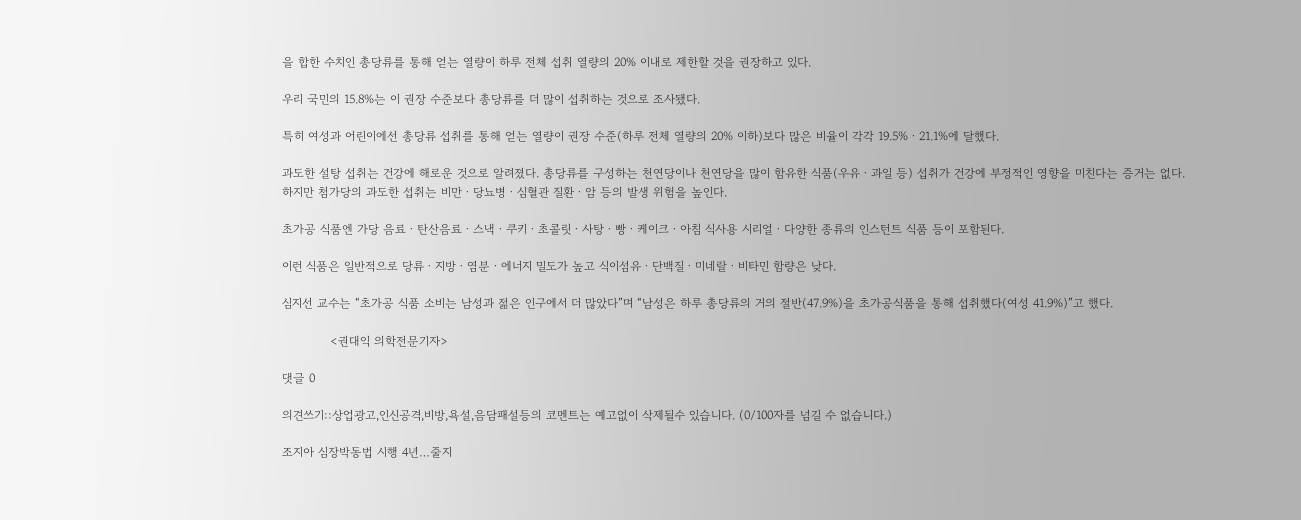을 합한 수치인 총당류를 통해 얻는 열량이 하루 전체 섭취 열량의 20% 이내로 제한할 것을 권장하고 있다.

우리 국민의 15.8%는 이 권장 수준보다 총당류를 더 많이 섭취하는 것으로 조사됐다.

특히 여성과 어린이에선 총당류 섭취를 통해 얻는 열량이 권장 수준(하루 전체 열량의 20% 이하)보다 많은 비율이 각각 19.5%ㆍ21.1%에 달했다.

과도한 설탕 섭취는 건강에 해로운 것으로 알려졌다. 총당류를 구성하는 천연당이나 천연당을 많이 함유한 식품(우유ㆍ과일 등) 섭취가 건강에 부정적인 영향을 미친다는 증거는 없다. 하지만 첨가당의 과도한 섭취는 비만ㆍ당뇨병ㆍ심혈관 질환ㆍ암 등의 발생 위험을 높인다.

초가공 식품엔 가당 음료ㆍ탄산음료ㆍ스낵ㆍ쿠키ㆍ초콜릿ㆍ사탕ㆍ빵ㆍ케이크ㆍ아침 식사용 시리얼ㆍ다양한 종류의 인스턴트 식품 등이 포함된다.

이런 식품은 일반적으로 당류ㆍ지방ㆍ염분ㆍ에너지 밀도가 높고 식이섬유ㆍ단백질ㆍ미네랄ㆍ비타민 함량은 낮다.

심지선 교수는 “초가공 식품 소비는 남성과 젊은 인구에서 더 많았다”며 “남성은 하루 총당류의 거의 절반(47.9%)을 초가공식품을 통해 섭취했다(여성 41.9%)”고 했다.

            <권대익 의학전문기자>

댓글 0

의견쓰기::상업광고,인신공격,비방,욕설,음담패설등의 코멘트는 예고없이 삭제될수 있습니다. (0/100자를 넘길 수 없습니다.)

조지아 심장박동법 시행 4년…줄지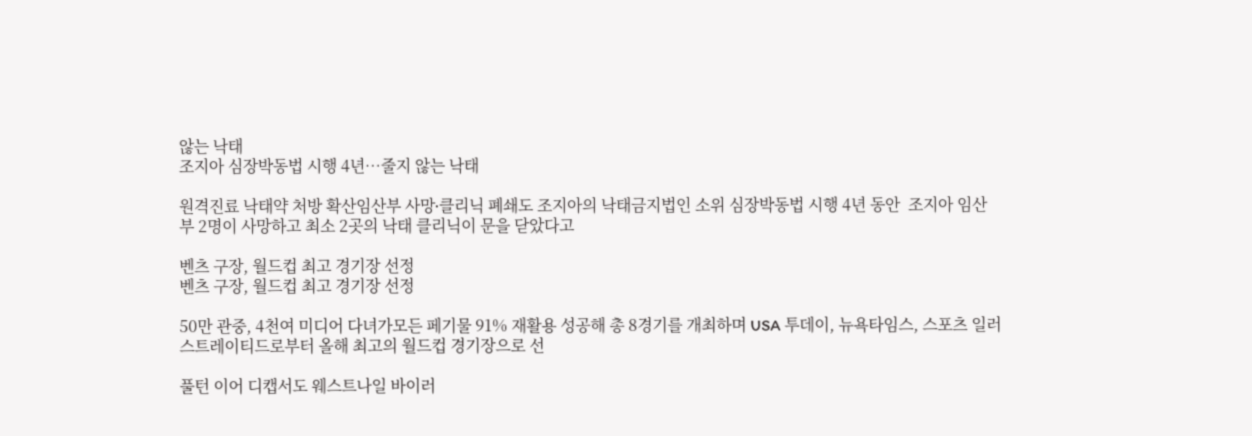않는 낙태
조지아 심장박동법 시행 4년…줄지 않는 낙태

원격진료 낙태약 처방 확산임산부 사망∙클리닉 폐쇄도 조지아의 낙태금지법인 소위 심장박동법 시행 4년 동안  조지아 임산부 2명이 사망하고 최소 2곳의 낙태 클리닉이 문을 닫았다고

벤츠 구장, 월드컵 최고 경기장 선정
벤츠 구장, 월드컵 최고 경기장 선정

50만 관중, 4천여 미디어 다녀가모든 페기물 91% 재활용 성공해 총 8경기를 개최하며 USA 투데이, 뉴욕타임스, 스포츠 일러스트레이티드로부터 올해 최고의 월드컵 경기장으로 선

풀턴 이어 디캡서도 웨스트나일 바이러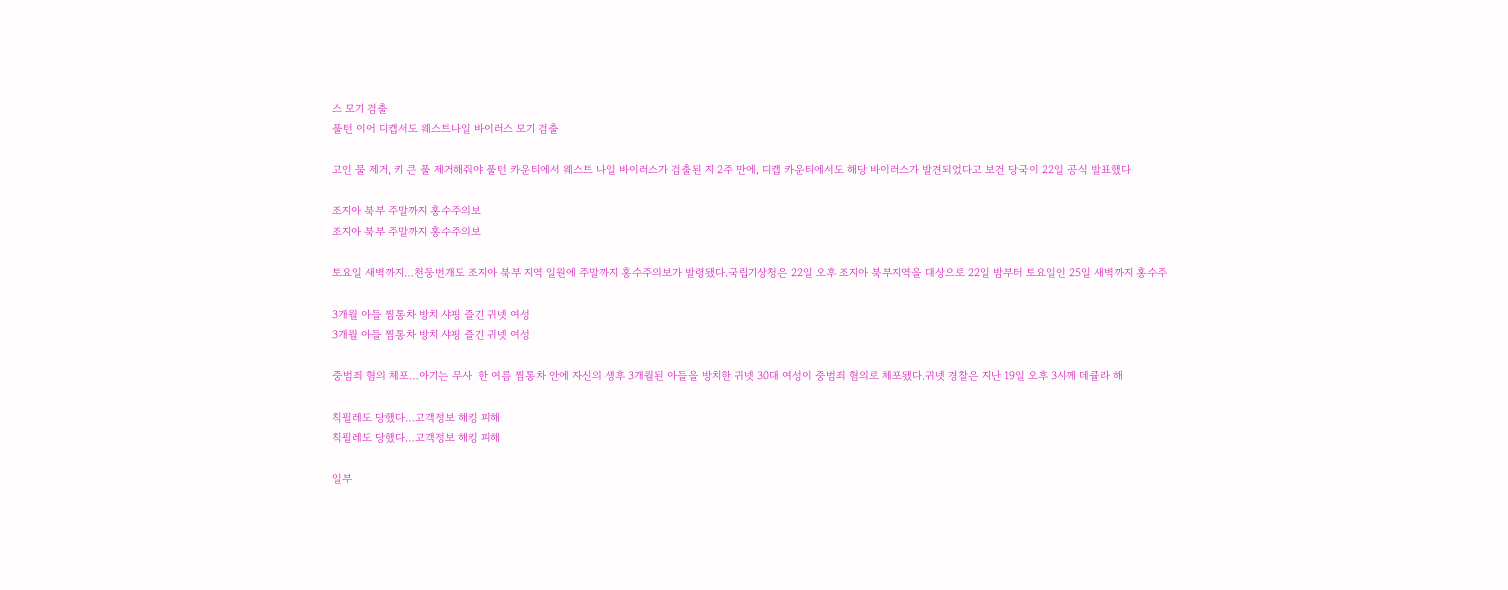스 모기 검출
풀턴 이어 디캡서도 웨스트나일 바이러스 모기 검출

고인 물 제거, 키 큰 풀 제거해줘야 풀턴 카운티에서 웨스트 나일 바이러스가 검출된 지 2주 만에, 디캡 카운티에서도 해당 바이러스가 발견되었다고 보건 당국이 22일 공식 발표했다

조지아 북부 주말까지 홍수주의보
조지아 북부 주말까지 홍수주의보

토요일 새벽까지…천둥번개도 조지아 북부 지역 일원에 주말까지 홍수주의보가 발령됐다.국립기상청은 22일 오후 조지아 북부지역을 대상으로 22일 밤부터 토요일인 25일 새벽까지 홍수주

3개월 아들 찜통차 방치 샤핑 즐긴 귀넷 여성
3개월 아들 찜통차 방치 샤핑 즐긴 귀넷 여성

중범죄 혐의 체포…아기는 무사  한 여름 찜통차 안에 자신의 생후 3개월된 아들을 방치한 귀넷 30대 여성이 중범죄 혐의로 체포됐다.귀넷 경찰은 지난 19일 오후 3시께 데큘라 해

칙필레도 당했다…고객정보 해킹 피해
칙필레도 당했다…고객정보 해킹 피해

일부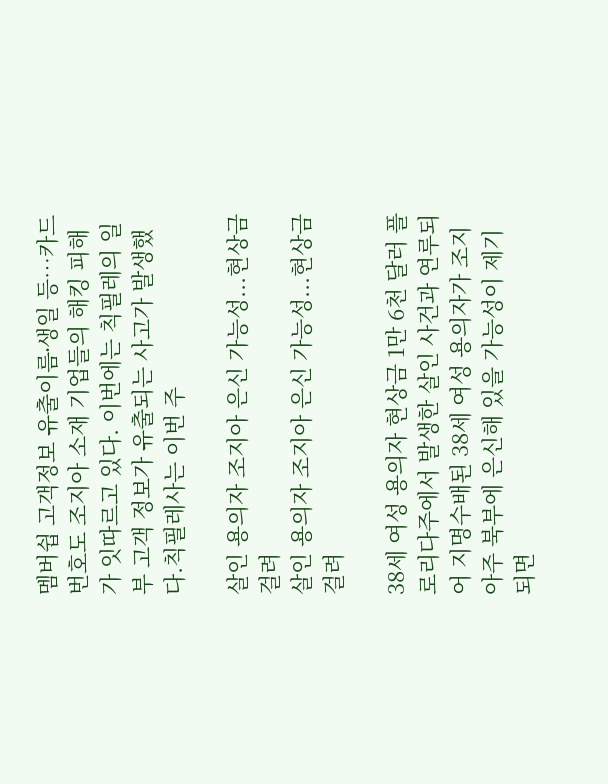멤버쉽 고객정보 유출이름∙생일 등…카드번호도 조지아 소재 기업들의 해킹 피해가 잇따르고 있다. 이번에는 칙필레의 일부 고객 정보가 유출되는 사고가 발생했다.칙필레사는 이번 주

살인 용의자 조지아 은신 가능성...현상금 걸려
살인 용의자 조지아 은신 가능성...현상금 걸려

38세 여성 용의자 현상금 1만 6천 달러 플로리다주에서 발생한 살인 사건과 연루되어 지명수배된 38세 여성 용의자가 조지아주 북부에 은신해 있을 가능성이 제기되면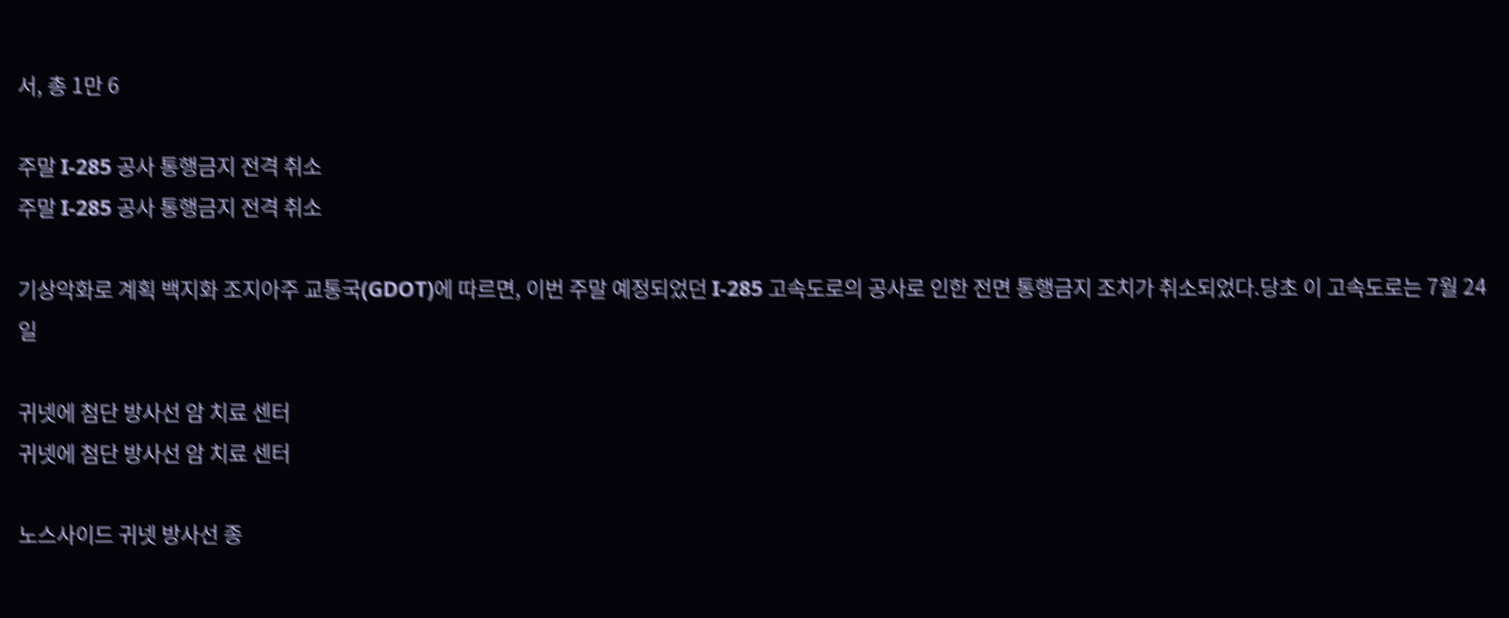서, 총 1만 6

주말 I-285 공사 통행금지 전격 취소
주말 I-285 공사 통행금지 전격 취소

기상악화로 계획 백지화 조지아주 교통국(GDOT)에 따르면, 이번 주말 예정되었던 I-285 고속도로의 공사로 인한 전면 통행금지 조치가 취소되었다.당초 이 고속도로는 7월 24일

귀넷에 첨단 방사선 암 치료 센터
귀넷에 첨단 방사선 암 치료 센터

노스사이드 귀넷 방사선 종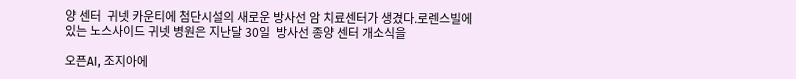양 센터  귀넷 카운티에 첨단시설의 새로운 방사선 암 치료센터가 생겼다.로렌스빌에 있는 노스사이드 귀넷 병원은 지난달 30일  방사선 종양 센터 개소식을

오픈AI, 조지아에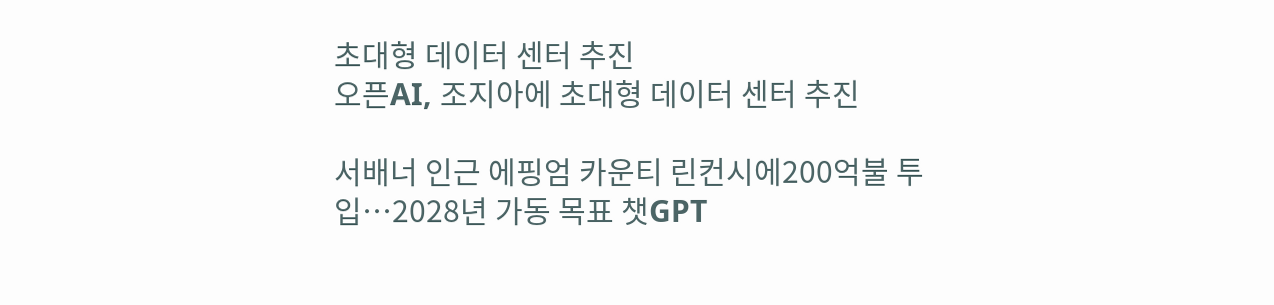초대형 데이터 센터 추진
오픈AI, 조지아에 초대형 데이터 센터 추진

서배너 인근 에핑엄 카운티 린컨시에200억불 투입…2028년 가동 목표 챗GPT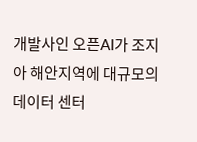개발사인 오픈AI가 조지아 해안지역에 대규모의 데이터 센터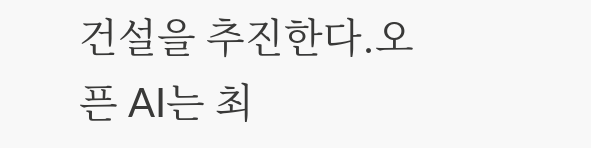건설을 추진한다.오픈 AI는 최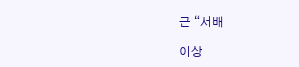근 “서배

이상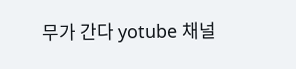무가 간다 yotube 채널